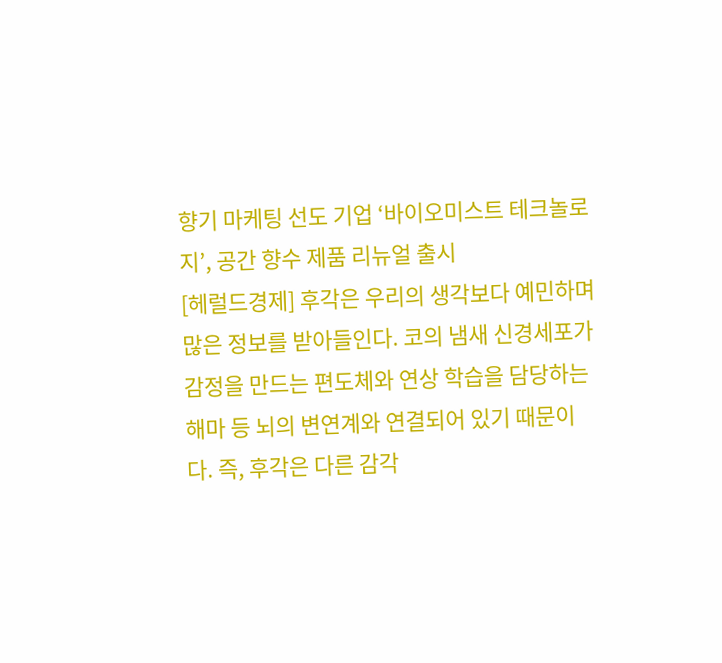향기 마케팅 선도 기업 ‘바이오미스트 테크놀로지’, 공간 향수 제품 리뉴얼 출시
[헤럴드경제] 후각은 우리의 생각보다 예민하며 많은 정보를 받아들인다. 코의 냄새 신경세포가 감정을 만드는 편도체와 연상 학습을 담당하는 해마 등 뇌의 변연계와 연결되어 있기 때문이다. 즉, 후각은 다른 감각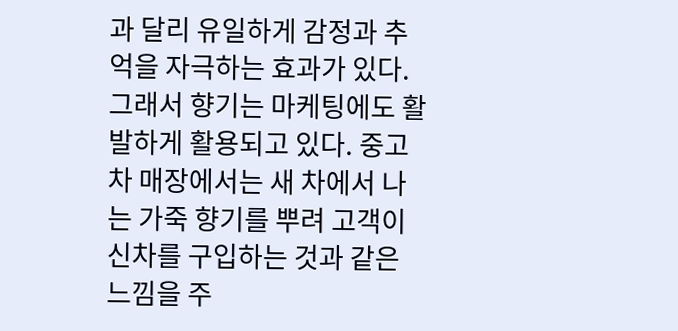과 달리 유일하게 감정과 추억을 자극하는 효과가 있다.
그래서 향기는 마케팅에도 활발하게 활용되고 있다. 중고차 매장에서는 새 차에서 나는 가죽 향기를 뿌려 고객이 신차를 구입하는 것과 같은 느낌을 주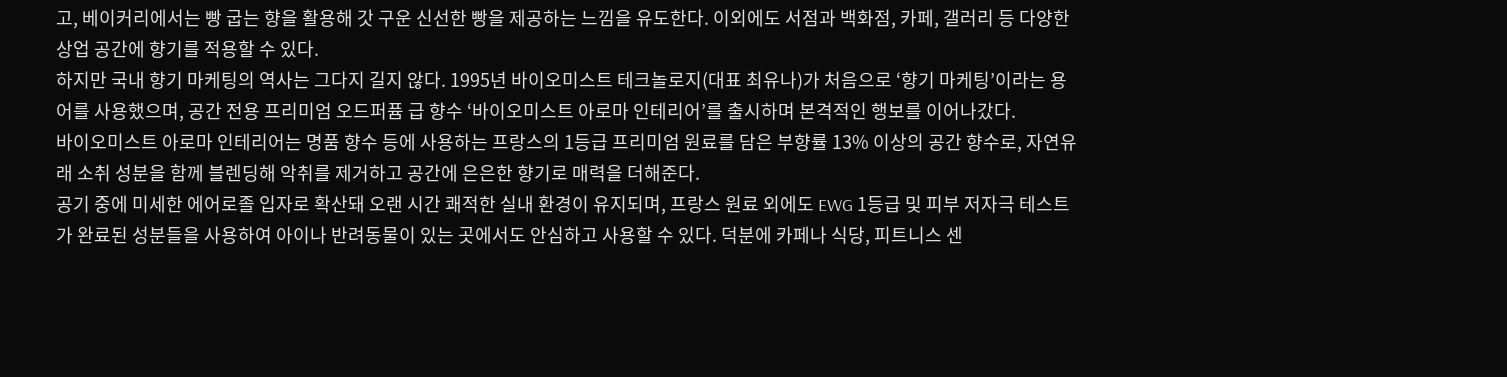고, 베이커리에서는 빵 굽는 향을 활용해 갓 구운 신선한 빵을 제공하는 느낌을 유도한다. 이외에도 서점과 백화점, 카페, 갤러리 등 다양한 상업 공간에 향기를 적용할 수 있다.
하지만 국내 향기 마케팅의 역사는 그다지 길지 않다. 1995년 바이오미스트 테크놀로지(대표 최유나)가 처음으로 ‘향기 마케팅’이라는 용어를 사용했으며, 공간 전용 프리미엄 오드퍼퓸 급 향수 ‘바이오미스트 아로마 인테리어’를 출시하며 본격적인 행보를 이어나갔다.
바이오미스트 아로마 인테리어는 명품 향수 등에 사용하는 프랑스의 1등급 프리미엄 원료를 담은 부향률 13% 이상의 공간 향수로, 자연유래 소취 성분을 함께 블렌딩해 악취를 제거하고 공간에 은은한 향기로 매력을 더해준다.
공기 중에 미세한 에어로졸 입자로 확산돼 오랜 시간 쾌적한 실내 환경이 유지되며, 프랑스 원료 외에도 EWG 1등급 및 피부 저자극 테스트가 완료된 성분들을 사용하여 아이나 반려동물이 있는 곳에서도 안심하고 사용할 수 있다. 덕분에 카페나 식당, 피트니스 센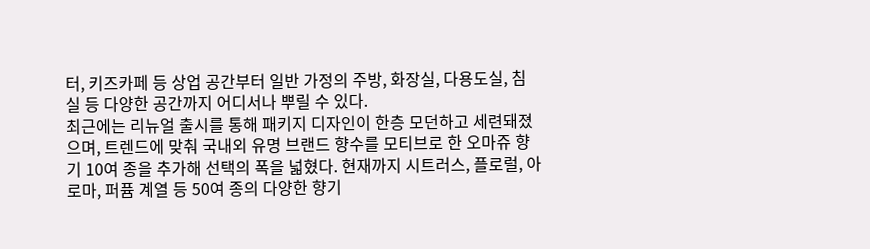터, 키즈카페 등 상업 공간부터 일반 가정의 주방, 화장실, 다용도실, 침실 등 다양한 공간까지 어디서나 뿌릴 수 있다.
최근에는 리뉴얼 출시를 통해 패키지 디자인이 한층 모던하고 세련돼졌으며, 트렌드에 맞춰 국내외 유명 브랜드 향수를 모티브로 한 오마쥬 향기 10여 종을 추가해 선택의 폭을 넓혔다. 현재까지 시트러스, 플로럴, 아로마, 퍼퓸 계열 등 50여 종의 다양한 향기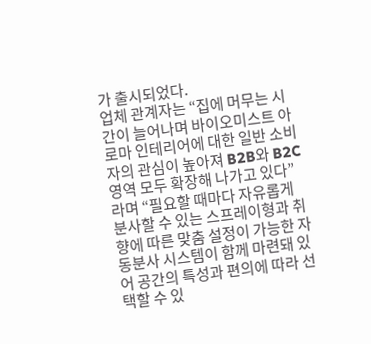가 출시되었다.
업체 관계자는 “집에 머무는 시간이 늘어나며 바이오미스트 아로마 인테리어에 대한 일반 소비자의 관심이 높아져 B2B와 B2C 영역 모두 확장해 나가고 있다”라며 “필요할 때마다 자유롭게 분사할 수 있는 스프레이형과 취향에 따른 맞춤 설정이 가능한 자동분사 시스템이 함께 마련돼 있어 공간의 특성과 편의에 따라 선택할 수 있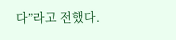다”라고 전했다.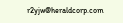r2yjw@heraldcorp.com